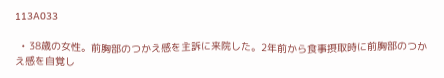113A033

  • 38歳の女性。前胸部のつかえ感を主訴に来院した。2年前から食事摂取時に前胸部のつかえ感を自覚し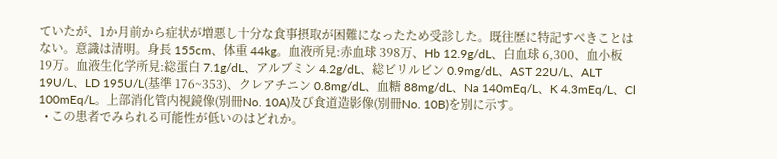ていたが、1か月前から症状が増悪し十分な食事摂取が困難になったため受診した。既往歴に特記すべきことはない。意識は清明。身長 155cm、体重 44kg。血液所見:赤血球 398万、Hb 12.9g/dL、白血球 6,300、血小板 19万。血液生化学所見:総蛋白 7.1g/dL、アルブミン 4.2g/dL、総ビリルビン 0.9mg/dL、AST 22U/L、ALT 19U/L、LD 195U/L(基準 176~353)、クレアチニン 0.8mg/dL、血糖 88mg/dL、Na 140mEq/L、K 4.3mEq/L、Cl 100mEq/L。上部消化管内視鏡像(別冊No. 10A)及び食道造影像(別冊No. 10B)を別に示す。
  • この患者でみられる可能性が低いのはどれか。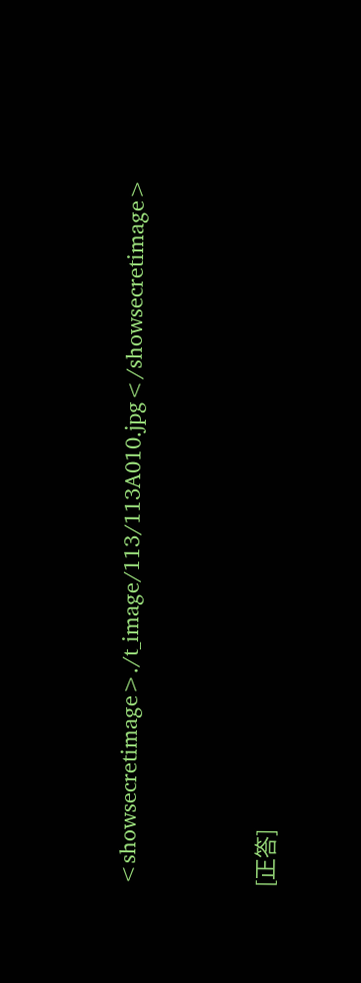<showsecretimage>./t_image/113/113A010.jpg</showsecretimage>


[正答]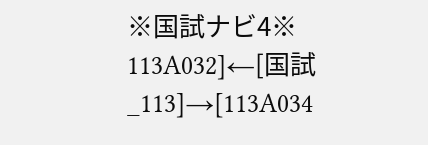※国試ナビ4※ 113A032]←[国試_113]→[113A034